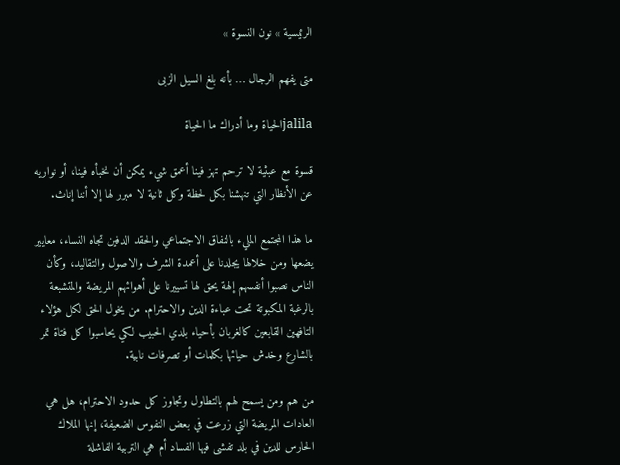الرئيسية » نون النسوة »

متى يفهم الرجال … بأنه بلغ السيل الزبى

jalilaالحياة وما أدراك ما الحياة

قسوة مع عبثية لا ترحم تهز فينا أعمق شيء يمكن أن نخبأه فينا، أو نواريه عن الأنظار التي تنهشنا بكل لحظة وكل ثانية لا مبرر لها إلا أننا إناث.

ما هذا المجتمع المليء بالنفاق الاجتماعي والحقد الدفين تجاه النساء، معايير يضعها ومن خلالها يجلدنا على أعمدة الشرف والاصول والتقاليد، وكأن الناس نصبوا أنفسهم إلهة يحق لها تسييرنا على أهوائهم المريضة والمتشبعة بالرغبة المكبوتة تحت عباءة الدين والاحترام. من يخول الحق لكل هؤلاء التافهين القابعين كالغربان بأحياء بلدي الحبيب لكي يحاسبوا كل فتاة تمر بالشارع وخدش حيائها بكلمات أو تصرفات نابية.

من هم ومن يسمح لهم بالتطاول وتجاوز كل حدود الاحترام، هل هي العادات المريضة التي زرعت في بعض النفوس الضعيفة، إنها الملاك الحارس للدين في بلد تفشى فيها الفساد أم هي التربية الفاشلة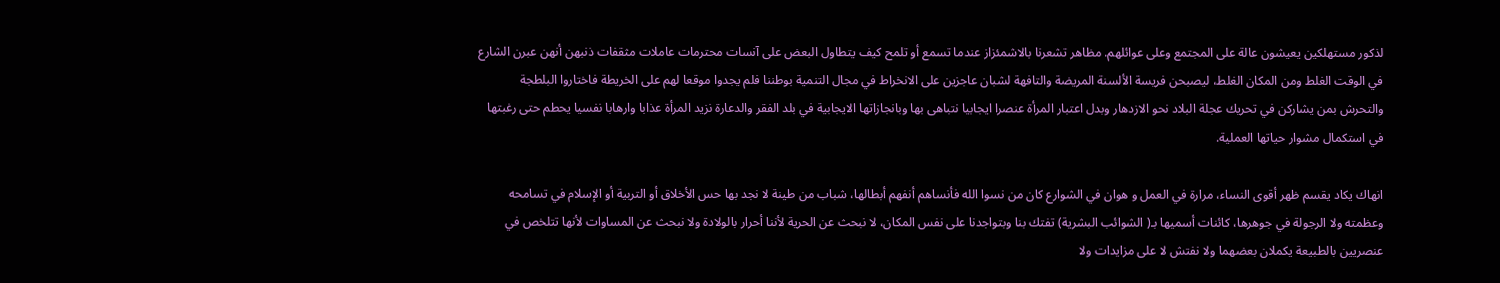لذكور مستهلكين يعيشون عالة على المجتمع وعلى عوائلهم. مظاهر تشعرنا بالاشمئزاز عندما تسمع أو تلمح كيف يتطاول البعض على آنسات محترمات عاملات مثقفات ذنبهن أنهن عبرن الشارع في الوقت الغلط ومن المكان الغلط، ليصبحن فريسة الألسنة المريضة والتافهة لشبان عاجزين على الانخراط في مجال التنمية بوطننا فلم يجدوا موقعا لهم على الخريطة فاختاروا البلطجة والتحرش بمن يشاركن في تحريك عجلة البلاد نحو الازدهار وبدل اعتبار المرأة عنصرا ايجابيا نتباهى بها وبانجازاتها الايجابية في بلد الفقر والدعارة نزيد المرأة عذابا وارهابا نفسيا يحطم حتى رغبتها في استكمال مشوار حياتها العملية.

انهاك يكاد يقسم ظهر أقوى النساء، مرارة في العمل و هوان في الشوارع كان من نسوا الله فأنساهم أنفهم أبطالها، شباب من طينة لا نجد بها حس الأخلاق أو التربية أو الإسلام في تسامحه وعظمته ولا الرجولة في جوهرها، كائنات أسميها بـ( الشوائب البشرية) تفتك بنا وبتواجدنا على نفس المكان، لا نبحث عن الحرية لأننا أحرار بالولادة ولا نبحث عن المساوات لأنها تتلخص في عنصريين بالطبيعة يكملان بعضهما ولا نفتش لا على مزايدات ولا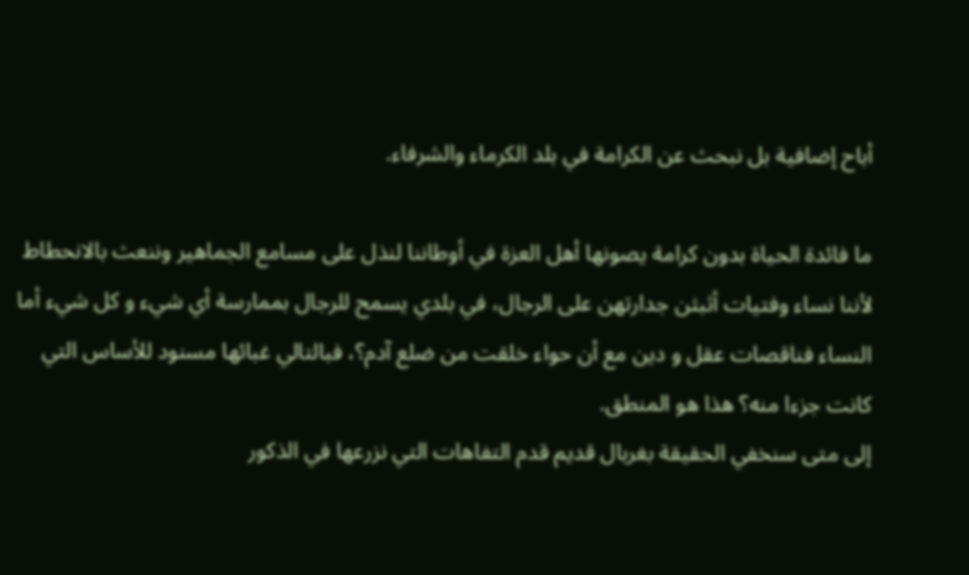أباح إضافية بل نبحث عن الكرامة في بلد الكرماء والشرفاء.

ما فائدة الحياة بدون كرامة يصونها أهل العزة في أوطاننا لنذل على مسامع الجماهير وننعث بالانحطاط لأننا نساء وفتيات أثبثن جدارتهن على الرجال، في بلدي يسمح للرجال بممارسة أي شيء و كل شيء أما النساء فناقصات عقل و دين مع أن حواء خلقت من ضلع آدم؟، فبالتالي غبائها مسنود للأساس التي كانت جزءا منه؟ هذا هو المنطق.
إلى متى سنخفي الحقيقة بغربال قديم قدم التفاهات التي نزرعها في الذكور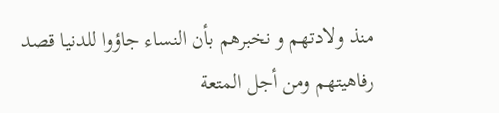منذ ولادتهم و نخبرهم بأن النساء جاؤوا للدنيا قصد رفاهيتهم ومن أجل المتعة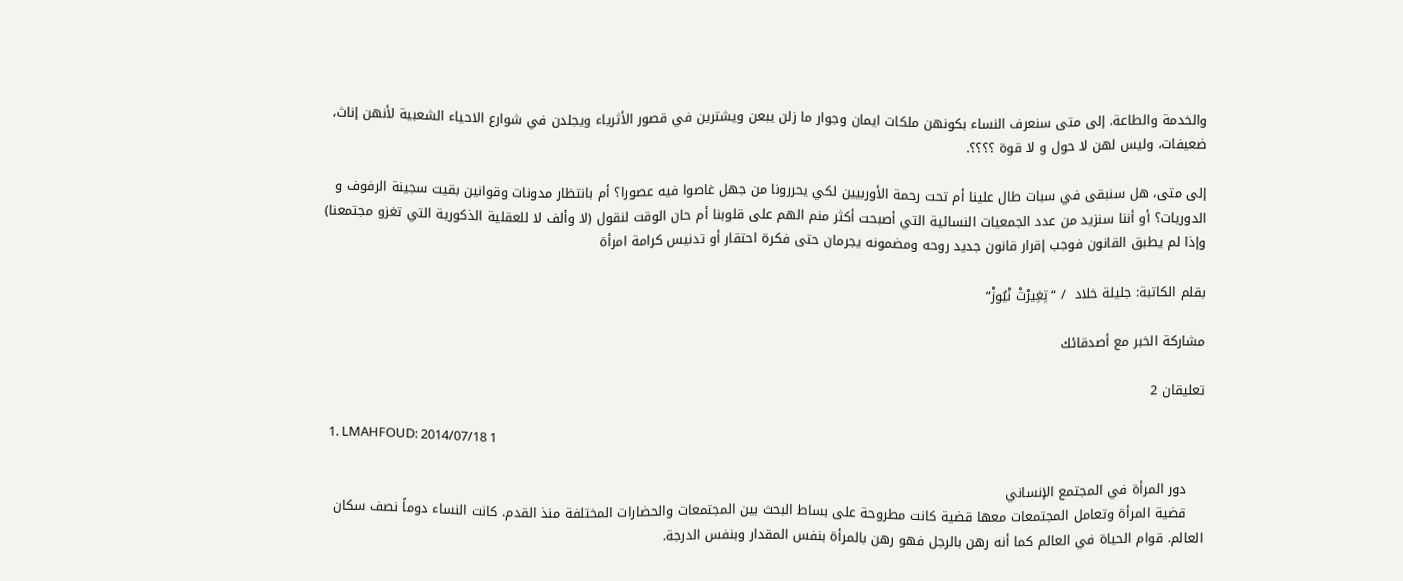والخدمة والطاعة. إلى متى سنعرف النساء بكونهن ملكات ايمان وجوار ما زلن يبعن ويشترين في قصور الأثرياء ويجلدن في شوارع الاحياء الشعبية لأنهن إناث، ضعيفات، وليس لهن لا حول و لا قوة ؟؟؟؟.

إلى متى، هل سنبقى في سبات طال علينا أم تحت رحمة الأوربيين لكي يحررونا من جهل غاصوا فيه عصورا؟ أم بانتظار مدونات وقوانين بقيت سجينة الرفوف و الدوريات؟ أو أننا سنزيد من عدد الجمعيات النسائية التي أصبحت أكثر منم الهم على قلوبنا أم حان الوقت لنقول (لا وألف لا للعقلية الذكورية التي تغزو مجتمعنا) وإذا لم يطبق القانون فوجب إقرار قانون جديد روحه ومضمونه يجرمان حتى فكرة احتقار أو تدنيس كرامة امرأة

بقلم الكاتبة: جليلة خلاد  / “تِغِيرْتْ نْيُوزْ”

مشاركة الخبر مع أصدقائك

تعليقان 2

  1. LMAHFOUD: 2014/07/18 1

    دور المرأة في المجتمع الإنساني
    قضية المرأة وتعامل المجتمعات معها قضية كانت مطروحة على بساط البحث بين المجتمعات والحضارات المختلفة منذ القدم. كانت النساء دوماً نصف سكان العالم. قوام الحياة في العالم كما أنه رهن بالرجل فهو رهن بالمرأة بنفس المقدار وبنفس الدرجة.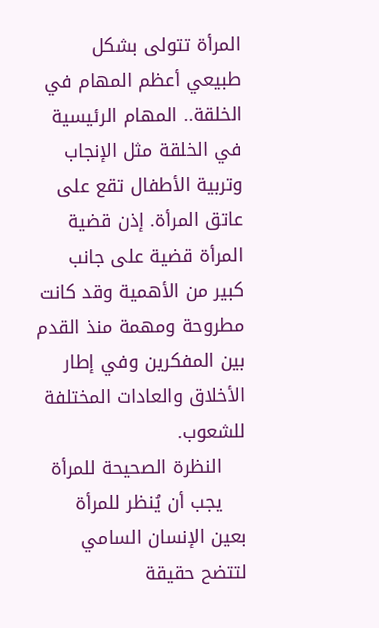المرأة تتولى بشكل طبيعي أعظم المهام في الخلقة.. المهام الرئيسية في الخلقة مثل الإنجاب وتربية الأطفال تقع على عاتق المرأة. إذن قضية المرأة قضية على جانب كبير من الأهمية وقد كانت مطروحة ومهمة منذ القدم بين المفكرين وفي إطار الأخلاق والعادات المختلفة للشعوب.
    النظرة الصحيحة للمرأة
    يجب أن يُنظر للمرأة بعين الإنسان السامي لتتضح حقيقة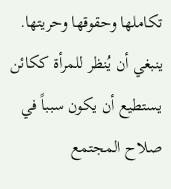تكاملها وحقوقها وحريتها. ينبغي أن يُنظر للمرأة ككائن يستطيع أن يكون سبباً في صلاح المجتمع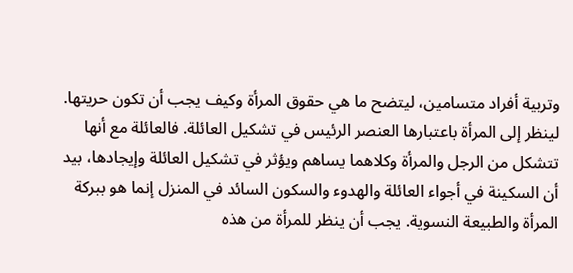وتربية أفراد متسامين، ليتضح ما هي حقوق المرأة وكيف يجب أن تكون حريتها. لينظر إلى المرأة باعتبارها العنصر الرئيس في تشكيل العائلة. فالعائلة مع أنها تتشكل من الرجل والمرأة وكلاهما يساهم ويؤثر في تشكيل العائلة وإيجادها، بيد أن السكينة في أجواء العائلة والهدوء والسكون السائد في المنزل إنما هو ببركة المرأة والطبيعة النسوية. يجب أن ينظر للمرأة من هذه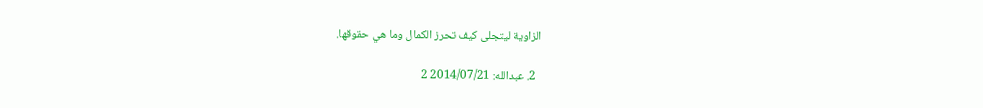الزاوية ليتجلى كيف تحرز الكمال وما هي حقوقها.

  2. عبدالله: 2014/07/21 2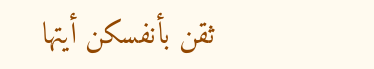ثقن بأنفسكن أيتها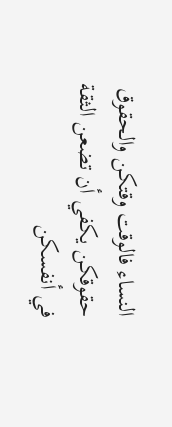النساء فالوقت وقتكن والحقوق حقوقكن يكفي أن تضعن الثقة في أنفسكن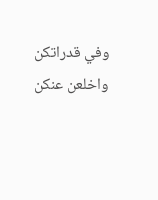وفي قدراتكن واخلعن عنكن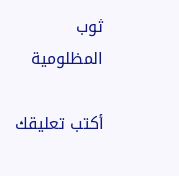ثوب المظلومية

أكتب تعليقك